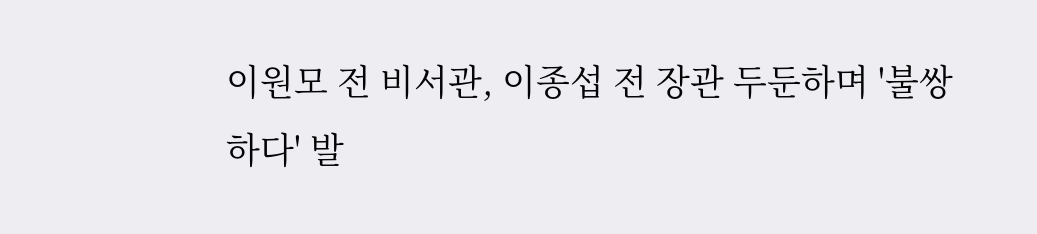이원모 전 비서관, 이종섭 전 장관 두둔하며 '불쌍하다' 발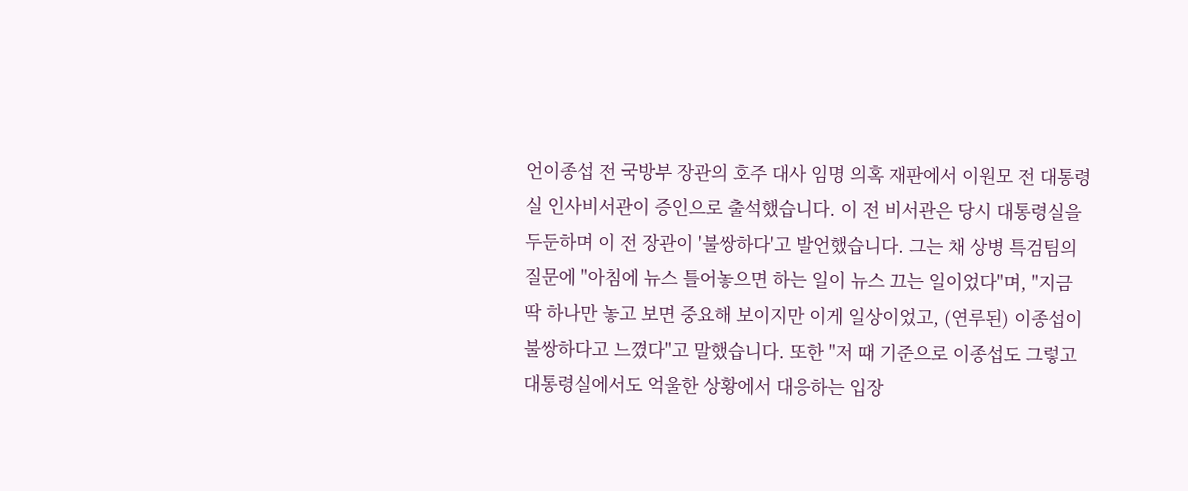언이종섭 전 국방부 장관의 호주 대사 임명 의혹 재판에서 이원모 전 대통령실 인사비서관이 증인으로 출석했습니다. 이 전 비서관은 당시 대통령실을 두둔하며 이 전 장관이 '불쌍하다'고 발언했습니다. 그는 채 상병 특검팀의 질문에 "아침에 뉴스 틀어놓으면 하는 일이 뉴스 끄는 일이었다"며, "지금 딱 하나만 놓고 보면 중요해 보이지만 이게 일상이었고, (연루된) 이종섭이 불쌍하다고 느꼈다"고 말했습니다. 또한 "저 때 기준으로 이종섭도 그렇고 대통령실에서도 억울한 상황에서 대응하는 입장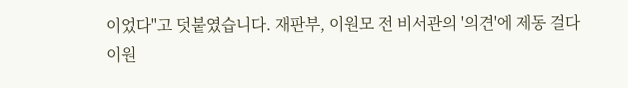이었다"고 덧붙였습니다. 재판부, 이원모 전 비서관의 '의견'에 제동 걸다이원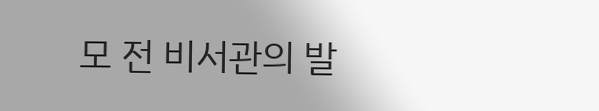모 전 비서관의 발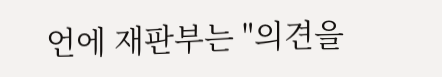언에 재판부는 "의견을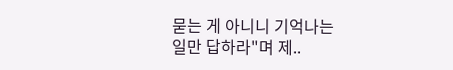묻는 게 아니니 기억나는 일만 답하라"며 제..